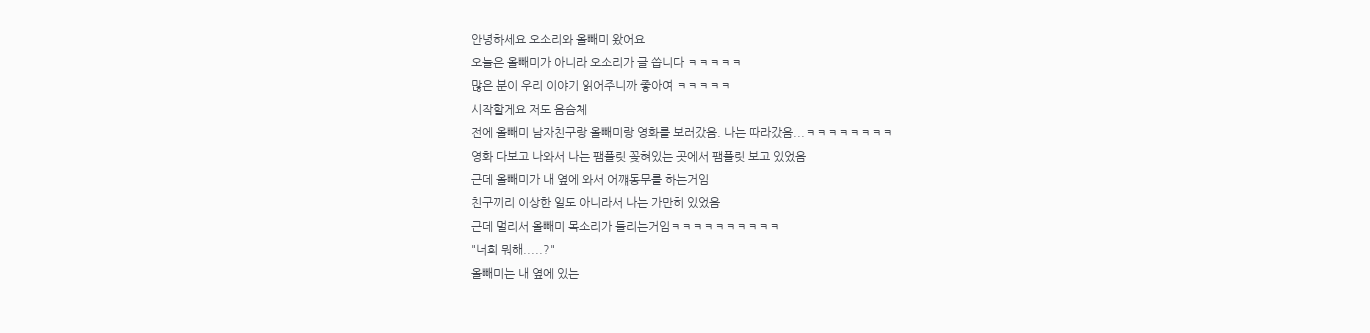안녕하세요 오소리와 올빼미 왔어요
오늘은 올빼미가 아니라 오소리가 글 씁니다 ㅋㅋㅋㅋㅋ
많은 분이 우리 이야기 읽어주니까 좋아여 ㅋㅋㅋㅋㅋ
시작할게요 저도 음슴체
전에 올빼미 남자친구랑 올빼미랑 영화를 보러갔음. 나는 따라갔음...ㅋㅋㅋㅋㅋㅋㅋㅋ
영화 다보고 나와서 나는 팸플릿 꽂혀있는 곳에서 팸플릿 보고 있었음
근데 올빼미가 내 옆에 와서 어꺠동무를 하는거임
친구끼리 이상한 일도 아니라서 나는 가만히 있었음
근데 멀리서 올빼미 목소리가 들리는거임ㅋㅋㅋㅋㅋㅋㅋㅋㅋㅋ
"너희 뭐해.....?"
올빼미는 내 옆에 있는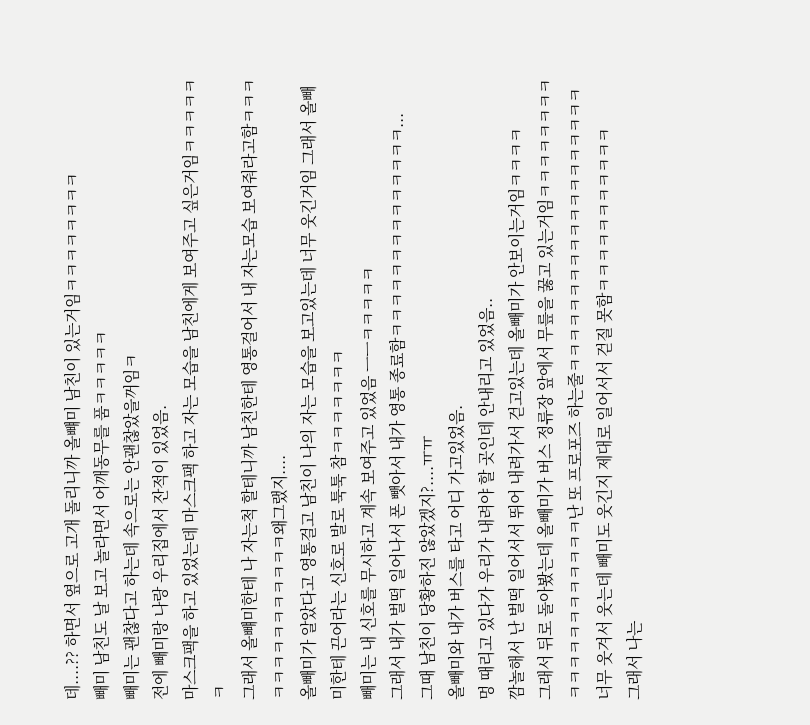데....?? 하면서 옆으로 고개 돌리니까 올뺴미 남친이 있는거임ㅋㅋㅋㅋㅋㅋㅋㅋ
빼미 남친도 날 보고 놀라면서 어깨동무를 품ㅋㅋㅋㅋㅋ
빼미는 괜찮다고 하는데 속으로는 안괜찮았을꺼임ㅋ
전에 빼미랑 나랑 우리집에서 잔적이 있었음.
마스크팩을 하고 있었는데 마스크팩 하고 자는 모습을 남친에게 보여주고 싶은거임ㅋㅋㅋㅋㅋㅋ
그래서 올뺴미한테 나 자는척 할테니까 남친한테 영통걸어서 내 자는모습 보여줘라고함ㅋㅋㅋㅋㅋㅋㅋㅋㅋㅋㅋㅋㅋㅋ왜그랬지....
올빼미가 알았다고 영통걸고 남친이 나의 자는 모습을 보고있는데 너무 웃긴거임 그래서 올빼미한테 끈어라는 신호로 발로 툭툭 참ㅋㅋㅋㅋㅋㅋㅋ
빼미는 내 신호를 무시하고 계속 보여주고 있었음 ㅡㅡㅋㅋㅋㅋㅋ
그래서 내가 벌떡 일어나서 폰 뺏아서 내가 영통 종료함ㅋㅋㅋㅋㅋㅋㅋㅋㅋㅋㅋㅋㅋㅋ...
그때 남친이 당황하진 않았겠지?....ㅠㅠ
올빼미와 내가 버스를 타고 어디 가고있었음.
멍 때리고 있다가 우리가 내려야 할 곳인데 안내리고 있었음..
깜놀해서 난 벌떡 일어서서 뛰어 내려가서 걷고있는데 올빼미가 안보이는거임ㅋㅋㅋㅋ
그래서 뒤로 돌아봤는데 올빼미가 버스 정류장 앞에서 무릎을 꿇고 있는거임ㅋㅋㅋㅋㅋㅋㅋㅋㅋㅋㅋㅋㅋㅋㅋㅋㅋㅋㅋㅋ난 또 프로포즈 하는줄ㅋㅋㅋㅋㅋㅋㅋㅋㅋㅋㅋㅋㅋㅋㅋㅋㅋㅋㅋ
너무 웃겨서 웃는데 빼미도 웃긴지 제대로 일어서서 걷질 못함ㅋㅋㅋㅋㅋㅋㅋㅋㅋㅋㅋ
그래서 나는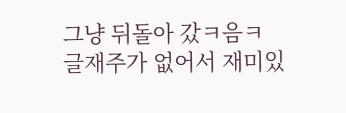그냥 뒤돌아 갔ㅋ음ㅋ
글재주가 없어서 재미있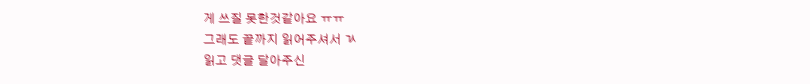게 쓰질 못한것같아요 ㅠㅠ
그래도 끝까지 읽어주셔서 ㄳ
읽고 댓글 달아주신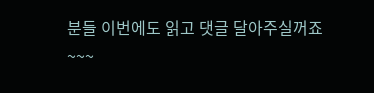분들 이번에도 읽고 댓글 달아주실꺼죠~~~